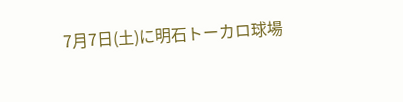7月7日(土)に明石トーカロ球場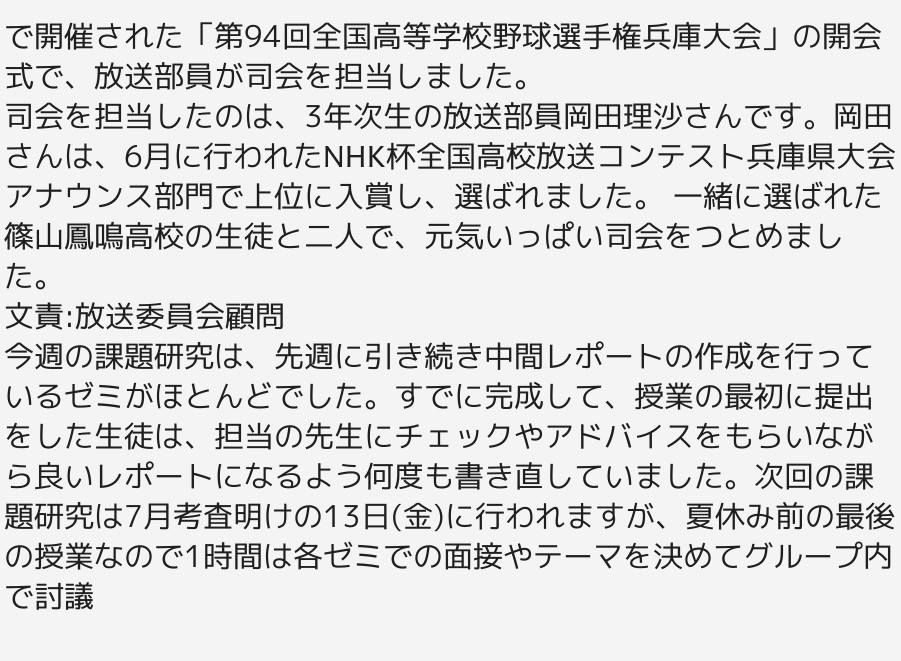で開催された「第94回全国高等学校野球選手権兵庫大会」の開会式で、放送部員が司会を担当しました。
司会を担当したのは、3年次生の放送部員岡田理沙さんです。岡田さんは、6月に行われたNHK杯全国高校放送コンテスト兵庫県大会アナウンス部門で上位に入賞し、選ばれました。 一緒に選ばれた篠山鳳鳴高校の生徒と二人で、元気いっぱい司会をつとめました。
文責:放送委員会顧問
今週の課題研究は、先週に引き続き中間レポートの作成を行っているゼミがほとんどでした。すでに完成して、授業の最初に提出をした生徒は、担当の先生にチェックやアドバイスをもらいながら良いレポートになるよう何度も書き直していました。次回の課題研究は7月考査明けの13日(金)に行われますが、夏休み前の最後の授業なので1時間は各ゼミでの面接やテーマを決めてグループ内で討議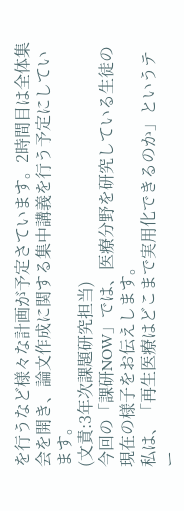を行うなど様々な計画が予定さています。2時間目は全体集会を開き、論文作成に関する集中講義を行う予定にしています。
(文責:3年次課題研究担当)
今回の「課研NOW」では、医療分野を研究している生徒の現在の様子をお伝えします。
私は、「再生医療はどこまで実用化できるのか」というテー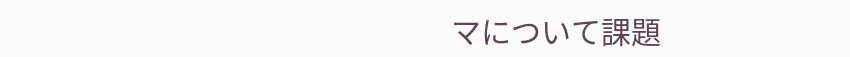マについて課題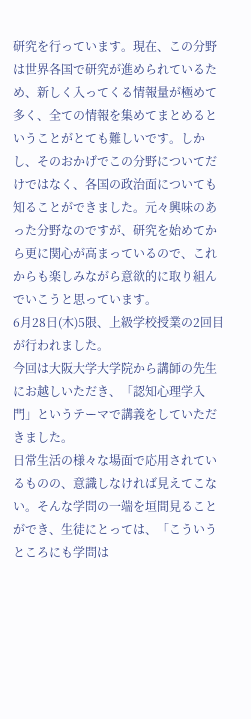研究を行っています。現在、この分野は世界各国で研究が進められているため、新しく入ってくる情報量が極めて多く、全ての情報を集めてまとめるということがとても難しいです。しかし、そのおかげでこの分野についてだけではなく、各国の政治面についても知ることができました。元々興味のあった分野なのですが、研究を始めてから更に関心が高まっているので、これからも楽しみながら意欲的に取り組んでいこうと思っています。
6月28日(木)5限、上級学校授業の2回目が行われました。
今回は大阪大学大学院から講師の先生にお越しいただき、「認知心理学入門」というテーマで講義をしていただきました。
日常生活の様々な場面で応用されているものの、意識しなければ見えてこない。そんな学問の一端を垣間見ることができ、生徒にとっては、「こういうところにも学問は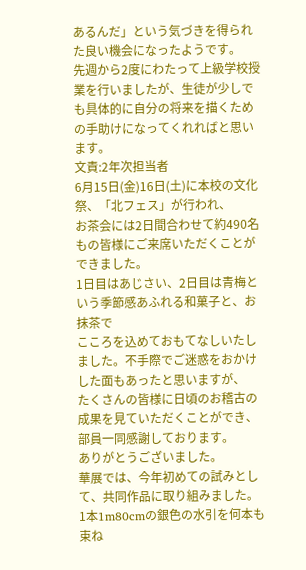あるんだ」という気づきを得られた良い機会になったようです。
先週から2度にわたって上級学校授業を行いましたが、生徒が少しでも具体的に自分の将来を描くための手助けになってくれればと思います。
文責:2年次担当者
6月15日(金)16日(土)に本校の文化祭、「北フェス」が行われ、
お茶会には2日間合わせて約490名もの皆様にご来席いただくことができました。
1日目はあじさい、2日目は青梅という季節感あふれる和菓子と、お抹茶で
こころを込めておもてなしいたしました。不手際でご迷惑をおかけした面もあったと思いますが、
たくさんの皆様に日頃のお稽古の成果を見ていただくことができ、部員一同感謝しております。
ありがとうございました。
華展では、今年初めての試みとして、共同作品に取り組みました。
1本1m80cmの銀色の水引を何本も束ね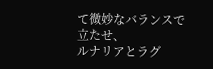て微妙なバランスで立たせ、
ルナリアとラグ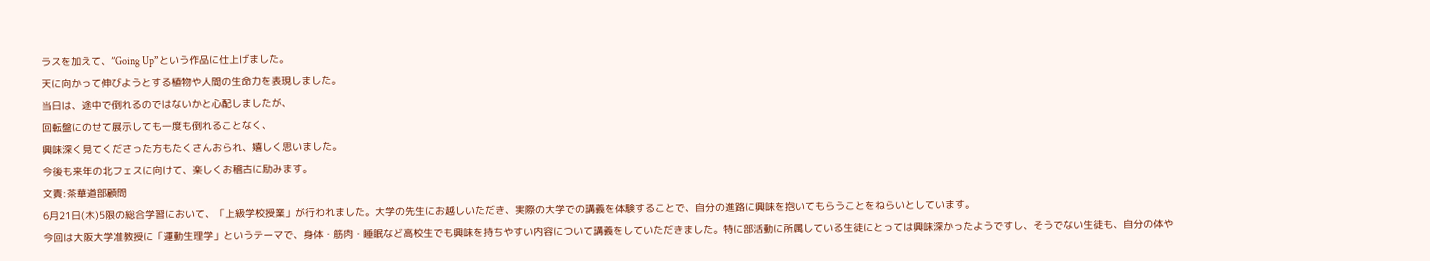ラスを加えて、”Going Up”という作品に仕上げました。
天に向かって伸びようとする植物や人間の生命力を表現しました。
当日は、途中で倒れるのではないかと心配しましたが、
回転盤にのせて展示しても一度も倒れることなく、
興味深く見てくださった方もたくさんおられ、嬉しく思いました。
今後も来年の北フェスに向けて、楽しくお稽古に励みます。
文責:茶華道部顧問
6月21日(木)5限の総合学習において、「上級学校授業」が行われました。大学の先生にお越しいただき、実際の大学での講義を体験することで、自分の進路に興味を抱いてもらうことをねらいとしています。
今回は大阪大学准教授に「運動生理学」というテーマで、身体・筋肉・睡眠など高校生でも興味を持ちやすい内容について講義をしていただきました。特に部活動に所属している生徒にとっては興味深かったようですし、そうでない生徒も、自分の体や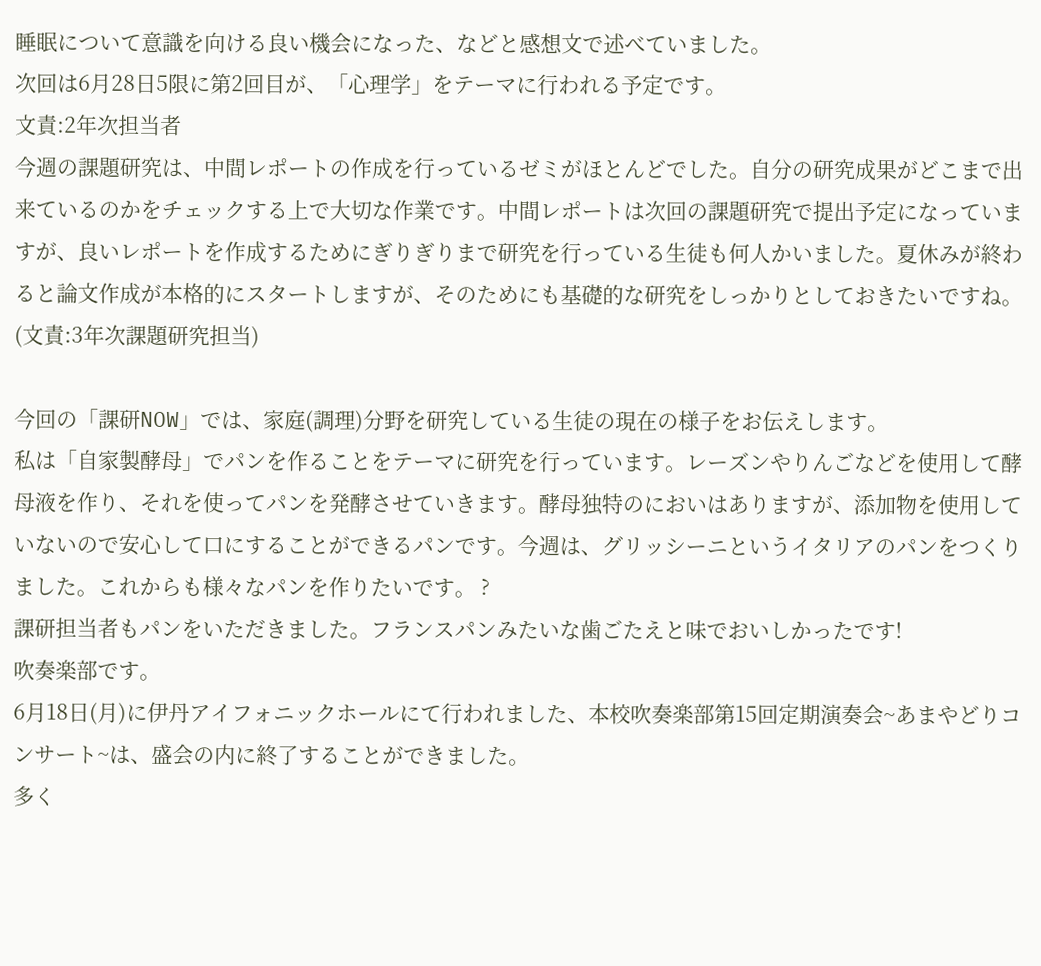睡眠について意識を向ける良い機会になった、などと感想文で述べていました。
次回は6月28日5限に第2回目が、「心理学」をテーマに行われる予定です。
文責:2年次担当者
今週の課題研究は、中間レポートの作成を行っているゼミがほとんどでした。自分の研究成果がどこまで出来ているのかをチェックする上で大切な作業です。中間レポートは次回の課題研究で提出予定になっていますが、良いレポートを作成するためにぎりぎりまで研究を行っている生徒も何人かいました。夏休みが終わると論文作成が本格的にスタートしますが、そのためにも基礎的な研究をしっかりとしておきたいですね。
(文責:3年次課題研究担当)

今回の「課研NOW」では、家庭(調理)分野を研究している生徒の現在の様子をお伝えします。
私は「自家製酵母」でパンを作ることをテーマに研究を行っています。レーズンやりんごなどを使用して酵母液を作り、それを使ってパンを発酵させていきます。酵母独特のにおいはありますが、添加物を使用していないので安心して口にすることができるパンです。今週は、グリッシーニというイタリアのパンをつくりました。これからも様々なパンを作りたいです。 ?
課研担当者もパンをいただきました。フランスパンみたいな歯ごたえと味でおいしかったです!
吹奏楽部です。
6月18日(月)に伊丹アイフォニックホールにて行われました、本校吹奏楽部第15回定期演奏会~あまやどりコンサート~は、盛会の内に終了することができました。
多く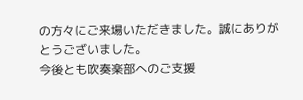の方々にご来場いただきました。誠にありがとうございました。
今後とも吹奏楽部へのご支援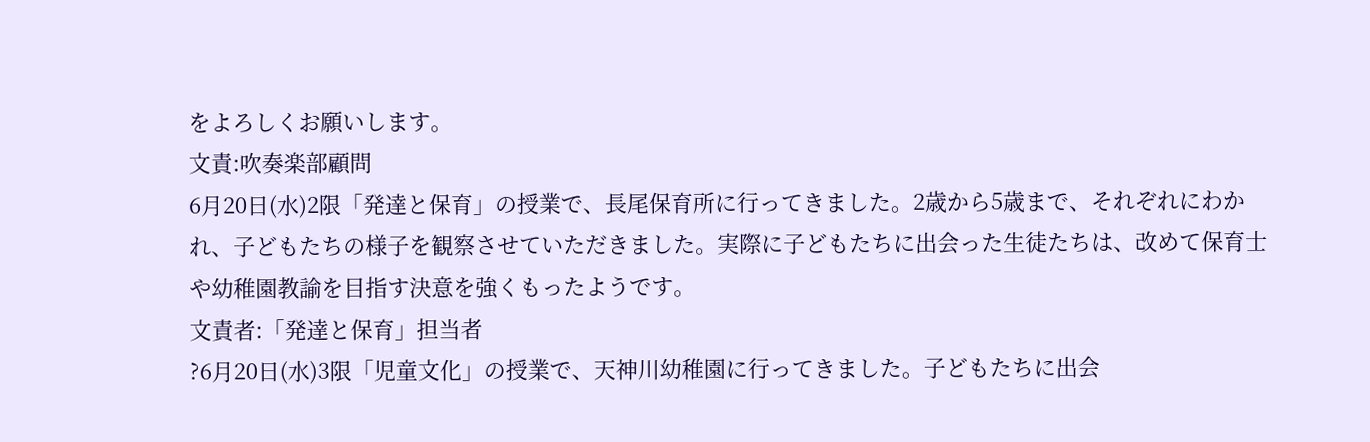をよろしくお願いします。
文責:吹奏楽部顧問
6月20日(水)2限「発達と保育」の授業で、長尾保育所に行ってきました。2歳から5歳まで、それぞれにわかれ、子どもたちの様子を観察させていただきました。実際に子どもたちに出会った生徒たちは、改めて保育士や幼稚園教諭を目指す決意を強くもったようです。
文責者:「発達と保育」担当者
?6月20日(水)3限「児童文化」の授業で、天神川幼稚園に行ってきました。子どもたちに出会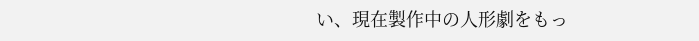い、現在製作中の人形劇をもっ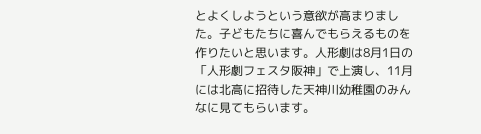とよくしようという意欲が高まりました。子どもたちに喜んでもらえるものを作りたいと思います。人形劇は8月1日の「人形劇フェスタ阪神」で上演し、11月には北高に招待した天神川幼稚園のみんなに見てもらいます。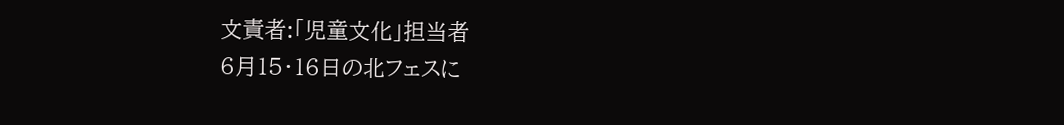文責者:「児童文化」担当者
6月15・16日の北フェスに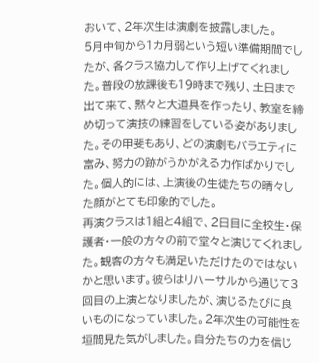おいて、2年次生は演劇を披露しました。
5月中旬から1カ月弱という短い準備期間でしたが、各クラス協力して作り上げてくれました。普段の放課後も19時まで残り、土日まで出て来て、黙々と大道具を作ったり、教室を締め切って演技の練習をしている姿がありました。その甲斐もあり、どの演劇もバラエティに富み、努力の跡がうかがえる力作ばかりでした。個人的には、上演後の生徒たちの晴々した顔がとても印象的でした。
再演クラスは1組と4組で、2日目に全校生・保護者・一般の方々の前で堂々と演じてくれました。観客の方々も満足いただけたのではないかと思います。彼らはリハーサルから通じて3回目の上演となりましたが、演じるたびに良いものになっていました。2年次生の可能性を垣間見た気がしました。自分たちの力を信じ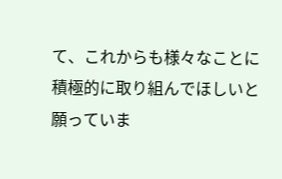て、これからも様々なことに積極的に取り組んでほしいと願っていま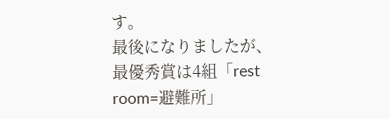す。
最後になりましたが、最優秀賞は4組「rest room=避難所」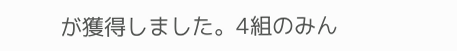が獲得しました。4組のみん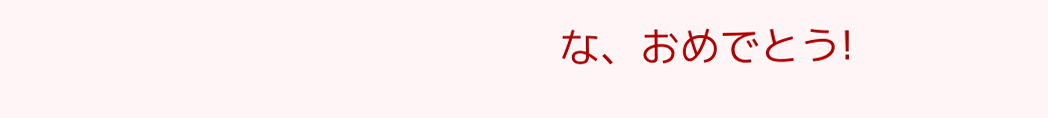な、おめでとう!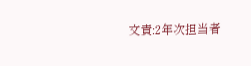文責:2年次担当者